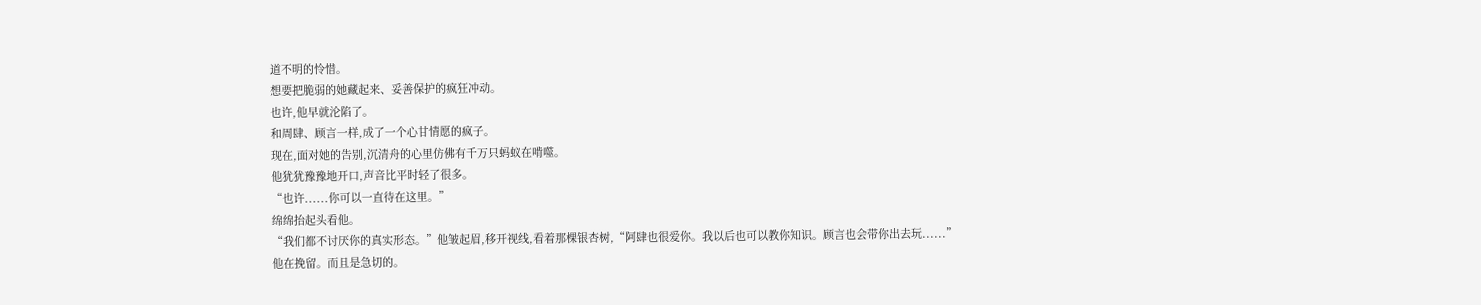道不明的怜惜。
想要把脆弱的她藏起来、妥善保护的疯狂冲动。
也许,他早就沦陷了。
和周肆、顾言一样,成了一个心甘情愿的疯子。
现在,面对她的告别,沉清舟的心里仿佛有千万只蚂蚁在啃噬。
他犹犹豫豫地开口,声音比平时轻了很多。
“也许......你可以一直待在这里。”
绵绵抬起头看他。
“我们都不讨厌你的真实形态。”他皱起眉,移开视线,看着那棵银杏树,“阿肆也很爱你。我以后也可以教你知识。顾言也会带你出去玩......”
他在挽留。而且是急切的。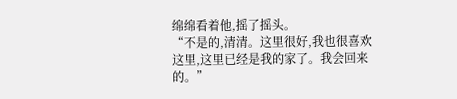绵绵看着他,摇了摇头。
“不是的,清清。这里很好,我也很喜欢这里,这里已经是我的家了。我会回来的。”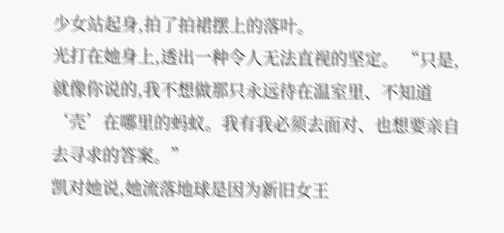少女站起身,拍了拍裙摆上的落叶。
光打在她身上,透出一种令人无法直视的坚定。 “只是,就像你说的,我不想做那只永远待在温室里、不知道‘壳’在哪里的蚂蚁。我有我必须去面对、也想要亲自去寻求的答案。”
凯对她说,她流落地球是因为新旧女王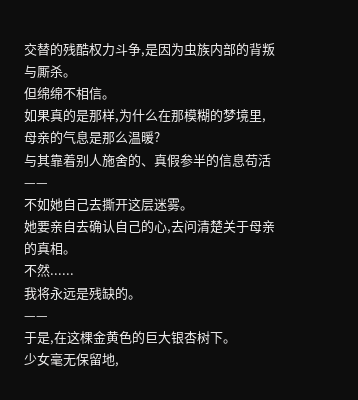交替的残酷权力斗争,是因为虫族内部的背叛与厮杀。
但绵绵不相信。
如果真的是那样,为什么在那模糊的梦境里,母亲的气息是那么温暖?
与其靠着别人施舍的、真假参半的信息苟活——
不如她自己去撕开这层迷雾。
她要亲自去确认自己的心,去问清楚关于母亲的真相。
不然......
我将永远是残缺的。
——
于是,在这棵金黄色的巨大银杏树下。
少女毫无保留地,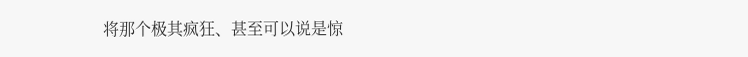将那个极其疯狂、甚至可以说是惊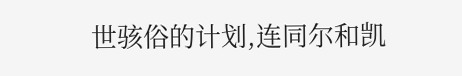世骇俗的计划,连同尔和凯